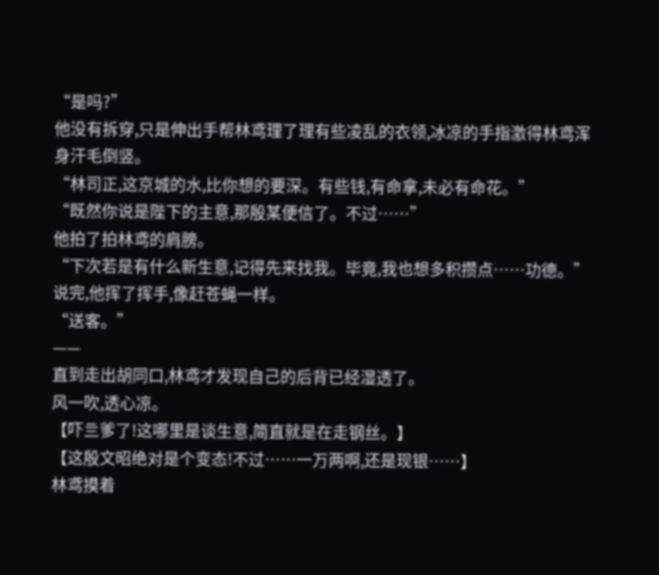“是吗?”
他没有拆穿,只是伸出手帮林鸢理了理有些凌乱的衣领,冰凉的手指激得林鸢浑身汗毛倒竖。
“林司正,这京城的水,比你想的要深。有些钱,有命拿,未必有命花。”
“既然你说是陛下的主意,那殷某便信了。不过……”
他拍了拍林鸢的肩膀。
“下次若是有什么新生意,记得先来找我。毕竟,我也想多积攒点……功德。”
说完,他挥了挥手,像赶苍蝇一样。
“送客。”
——
直到走出胡同口,林鸢才发现自己的后背已经湿透了。
风一吹,透心凉。
【吓亖爹了!这哪里是谈生意,简直就是在走钢丝。】
【这殷文昭绝对是个变态!不过……一万两啊,还是现银……】
林鸢摸着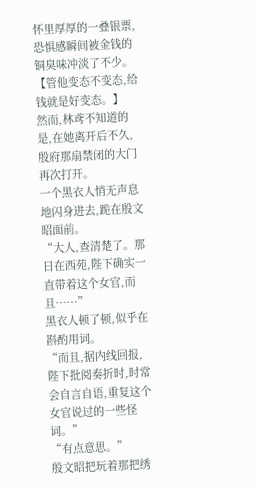怀里厚厚的一叠银票,恐惧感瞬间被金钱的铜臭味冲淡了不少。
【管他变态不变态,给钱就是好变态。】
然而,林鸢不知道的是,在她离开后不久,殷府那扇禁闭的大门再次打开。
一个黑衣人悄无声息地闪身进去,跪在殷文昭面前。
“大人,查清楚了。那日在西苑,陛下确实一直带着这个女官,而且……”
黑衣人顿了顿,似乎在斟酌用词。
“而且,据内线回报,陛下批阅奏折时,时常会自言自语,重复这个女官说过的一些怪词。”
“有点意思。”
殷文昭把玩着那把绣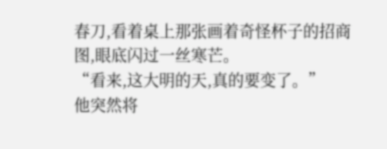春刀,看着桌上那张画着奇怪杯子的招商图,眼底闪过一丝寒芒。
“看来,这大明的天,真的要变了。”
他突然将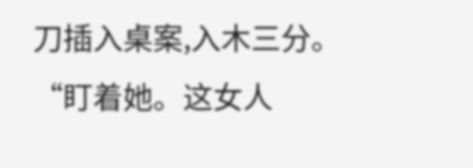刀插入桌案,入木三分。
“盯着她。这女人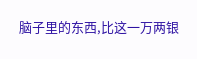脑子里的东西,比这一万两银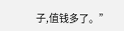子,值钱多了。”